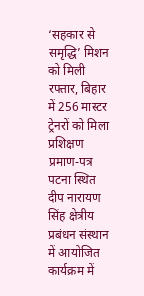‘सहकार से समृद्धि’ मिशन को मिली रफ्तार, बिहार में 256 मास्टर ट्रेनरों को मिला प्रशिक्षण प्रमाण-पत्र
पटना स्थित दीप नारायण सिंह क्षेत्रीय प्रबंधन संस्थान में आयोजित कार्यक्रम में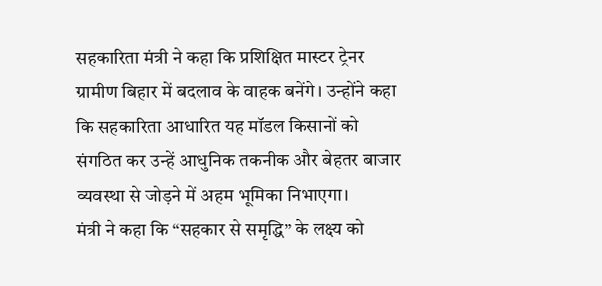सहकारिता मंत्री ने कहा कि प्रशिक्षित मास्टर ट्रेनर ग्रामीण बिहार में बदलाव के वाहक बनेंगे। उन्होंने कहा कि सहकारिता आधारित यह मॉडल किसानों को संगठित कर उन्हें आधुनिक तकनीक और बेहतर बाजार व्यवस्था से जोड़ने में अहम भूमिका निभाएगा।
मंत्री ने कहा कि “सहकार से समृद्धि” के लक्ष्य को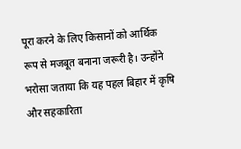पूरा करने के लिए किसानों को आर्थिक रूप से मजबूत बनाना जरूरी है। उन्होंने भरोसा जताया कि यह पहल बिहार में कृषि और सहकारिता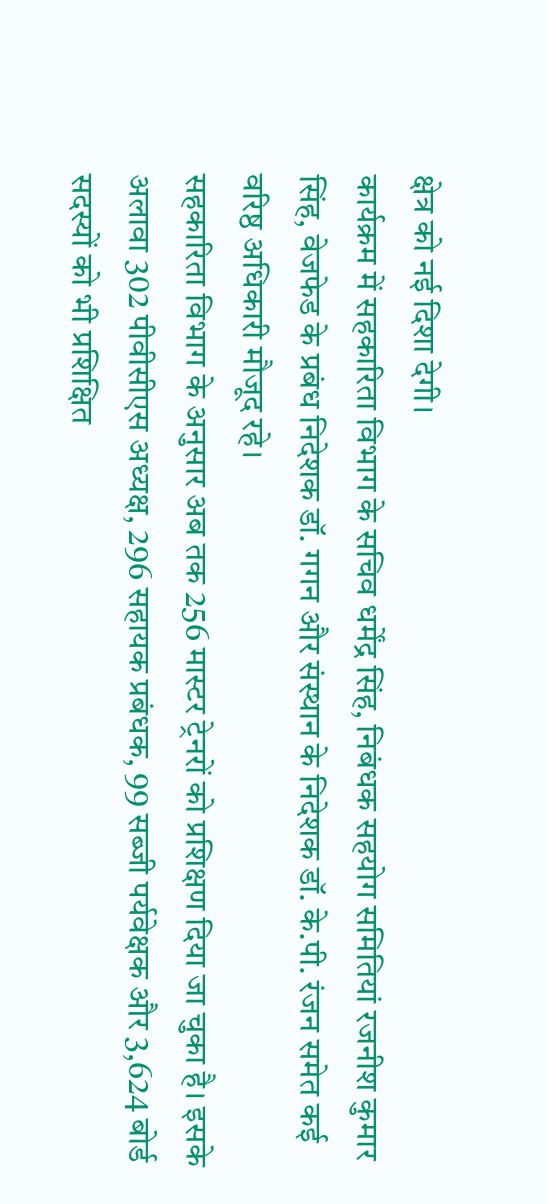क्षेत्र को नई दिशा देगी।
कार्यक्रम में सहकारिता विभाग के सचिव धर्मेंद्र सिंह, निबंधक सहयोग समितियां रजनीश कुमार सिंह, वेजफेड के प्रबंध निदेशक डॉ. गगन और संस्थान के निदेशक डॉ. के.पी. रंजन समेत कई वरिष्ठ अधिकारी मौजूद रहे।
सहकारिता विभाग के अनुसार अब तक 256 मास्टर ट्रेनरों को प्रशिक्षण दिया जा चुका है। इसके अलावा 302 पीवीसीएस अध्यक्ष, 296 सहायक प्रबंधक, 99 सब्जी पर्यवेक्षक और 3,624 बोर्ड सदस्यों को भी प्रशिक्षित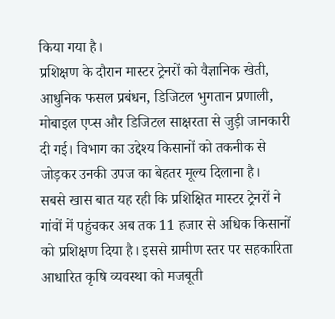किया गया है।
प्रशिक्षण के दौरान मास्टर ट्रेनरों को वैज्ञानिक खेती, आधुनिक फसल प्रबंधन, डिजिटल भुगतान प्रणाली, मोबाइल एप्स और डिजिटल साक्षरता से जुड़ी जानकारी दी गई। विभाग का उद्देश्य किसानों को तकनीक से जोड़कर उनकी उपज का बेहतर मूल्य दिलाना है।
सबसे खास बात यह रही कि प्रशिक्षित मास्टर ट्रेनरों ने गांवों में पहुंचकर अब तक 11 हजार से अधिक किसानों को प्रशिक्षण दिया है। इससे ग्रामीण स्तर पर सहकारिता आधारित कृषि व्यवस्था को मजबूती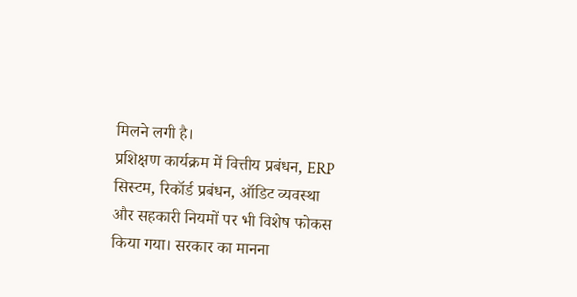मिलने लगी है।
प्रशिक्षण कार्यक्रम में वित्तीय प्रबंधन, ERP सिस्टम, रिकॉर्ड प्रबंधन, ऑडिट व्यवस्था और सहकारी नियमों पर भी विशेष फोकस किया गया। सरकार का मानना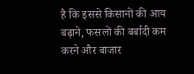है कि इससे किसानों की आय बढ़ाने, फसलों की बर्बादी कम करने और बाजार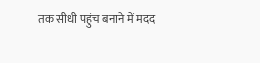तक सीधी पहुंच बनाने में मदद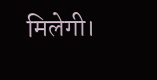मिलेगी।